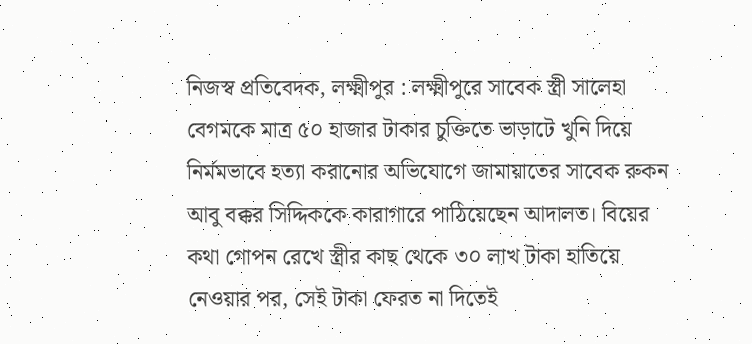নিজস্ব প্রতিবেদক, লক্ষ্মীপুর : লক্ষ্মীপুরে সাবেক স্ত্রী সালেহা বেগমকে মাত্র ৫০ হাজার টাকার চুক্তিতে ভাড়াটে খুনি দিয়ে নির্মমভাবে হত্যা করানোর অভিযোগে জামায়াতের সাবেক রুকন আবু বক্কর সিদ্দিককে কারাগারে পাঠিয়েছেন আদালত। বিয়ের কথা গোপন রেখে স্ত্রীর কাছ থেকে ৩০ লাখ টাকা হাতিয়ে নেওয়ার পর, সেই টাকা ফেরত না দিতেই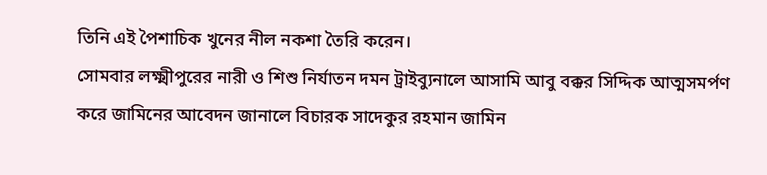তিনি এই পৈশাচিক খুনের নীল নকশা তৈরি করেন।
সোমবার লক্ষ্মীপুরের নারী ও শিশু নির্যাতন দমন ট্রাইব্যুনালে আসামি আবু বক্কর সিদ্দিক আত্মসমর্পণ করে জামিনের আবেদন জানালে বিচারক সাদেকুর রহমান জামিন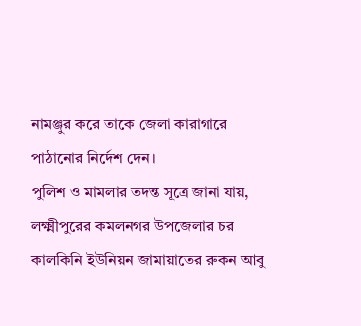নামঞ্জুর করে তাকে জেলা কারাগারে পাঠানোর নির্দেশ দেন।
পুলিশ ও মামলার তদন্ত সূত্রে জানা যায়, লক্ষ্মীপুরের কমলনগর উপজেলার চর কালকিনি ইউনিয়ন জামায়াতের রুকন আবু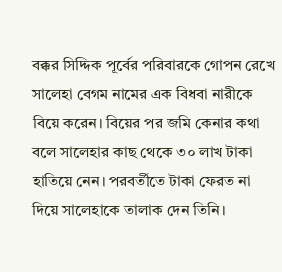বক্কর সিদ্দিক পূর্বের পরিবারকে গোপন রেখে সালেহা বেগম নামের এক বিধবা নারীকে বিয়ে করেন। বিয়ের পর জমি কেনার কথা বলে সালেহার কাছ থেকে ৩০ লাখ টাকা হাতিয়ে নেন। পরবর্তীতে টাকা ফেরত না দিয়ে সালেহাকে তালাক দেন তিনি।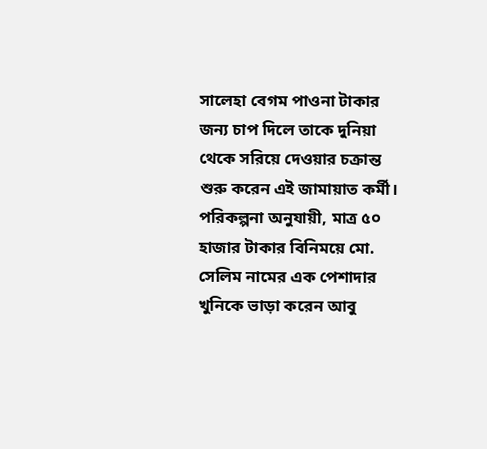সালেহা বেগম পাওনা টাকার জন্য চাপ দিলে তাকে দুনিয়া থেকে সরিয়ে দেওয়ার চক্রান্ত শুরু করেন এই জামায়াত কর্মী।
পরিকল্পনা অনুযায়ী, মাত্র ৫০ হাজার টাকার বিনিময়ে মো. সেলিম নামের এক পেশাদার খুনিকে ভাড়া করেন আবু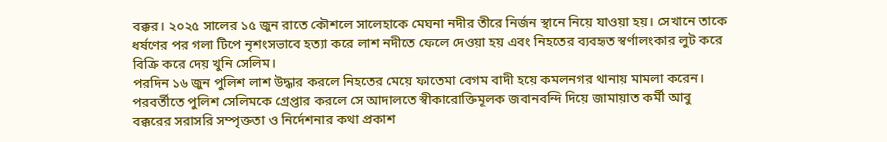বক্কর। ২০২৫ সালের ১৫ জুন রাতে কৌশলে সালেহাকে মেঘনা নদীর তীরে নির্জন স্থানে নিয়ে যাওয়া হয়। সেখানে তাকে ধর্ষণের পর গলা টিপে নৃশংসভাবে হত্যা করে লাশ নদীতে ফেলে দেওয়া হয় এবং নিহতের ব্যবহৃত স্বর্ণালংকার লুট করে বিক্রি করে দেয় খুনি সেলিম।
পরদিন ১৬ জুন পুলিশ লাশ উদ্ধার করলে নিহতের মেয়ে ফাতেমা বেগম বাদী হয়ে কমলনগর থানায় মামলা করেন। পরবর্তীতে পুলিশ সেলিমকে গ্রেপ্তার করলে সে আদালতে স্বীকারোক্তিমূলক জবানবন্দি দিয়ে জামায়াত কর্মী আবু বক্করের সরাসরি সম্পৃক্ততা ও নির্দেশনার কথা প্রকাশ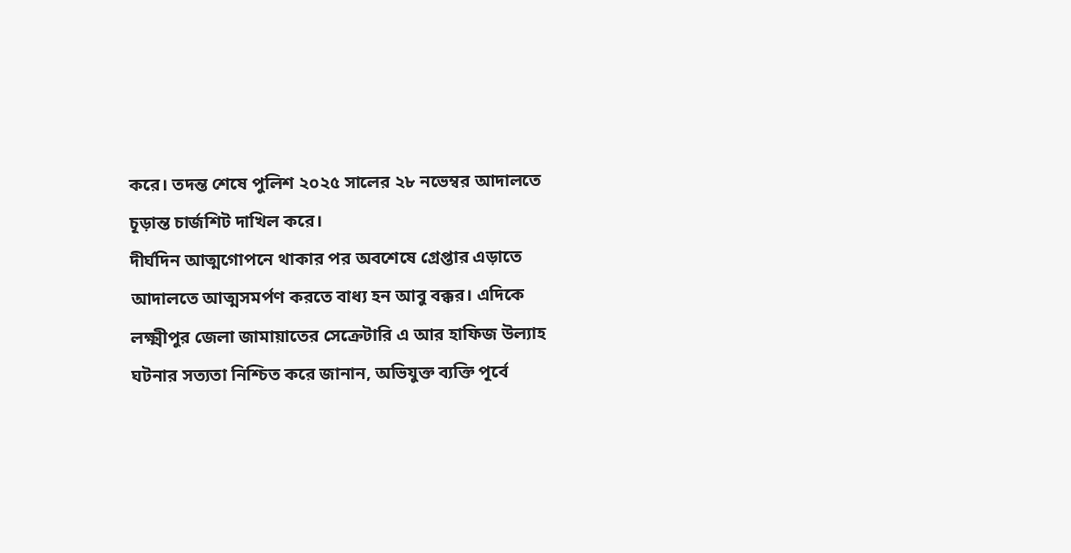করে। তদন্ত শেষে পুলিশ ২০২৫ সালের ২৮ নভেম্বর আদালতে চূড়ান্ত চার্জশিট দাখিল করে।
দীর্ঘদিন আত্মগোপনে থাকার পর অবশেষে গ্রেপ্তার এড়াতে আদালতে আত্মসমর্পণ করতে বাধ্য হন আবু বক্কর। এদিকে লক্ষ্মীপুর জেলা জামায়াতের সেক্রেটারি এ আর হাফিজ উল্যাহ ঘটনার সত্যতা নিশ্চিত করে জানান, অভিযুক্ত ব্যক্তি পূর্বে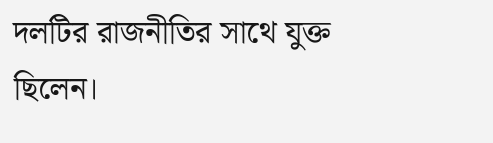দলটির রাজনীতির সাথে যুক্ত ছিলেন।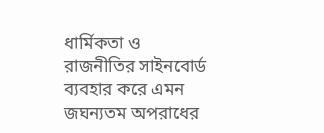ধার্মিকতা ও রাজনীতির সাইনবোর্ড ব্যবহার করে এমন জঘন্যতম অপরাধের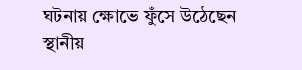ঘটনায় ক্ষোভে ফুঁসে উঠেছেন স্থানীয়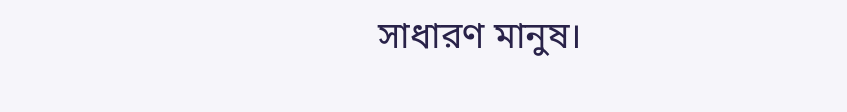সাধারণ মানুষ।